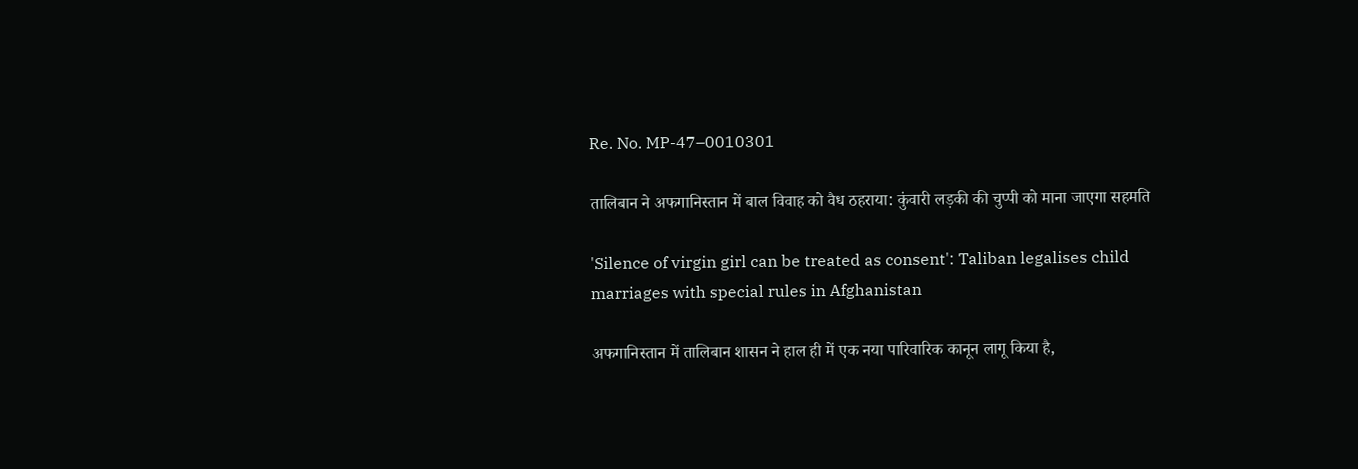Re. No. MP-47–0010301

तालिबान ने अफगानिस्तान में बाल विवाह को वैध ठहराया: कुंवारी लड़की की चुप्पी को माना जाएगा सहमति

'Silence of virgin girl can be treated as consent': Taliban legalises child marriages with special rules in Afghanistan

अफगानिस्तान में तालिबान शासन ने हाल ही में एक नया पारिवारिक कानून लागू किया है,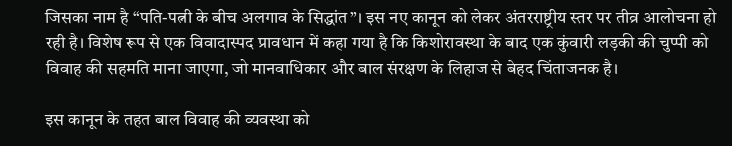जिसका नाम है “पति-पत्नी के बीच अलगाव के सिद्धांत”। इस नए कानून को लेकर अंतरराष्ट्रीय स्तर पर तीव्र आलोचना हो रही है। विशेष रूप से एक विवादास्पद प्रावधान में कहा गया है कि किशोरावस्था के बाद एक कुंवारी लड़की की चुप्पी को विवाह की सहमति माना जाएगा, जो मानवाधिकार और बाल संरक्षण के लिहाज से बेहद चिंताजनक है।

इस कानून के तहत बाल विवाह की व्यवस्था को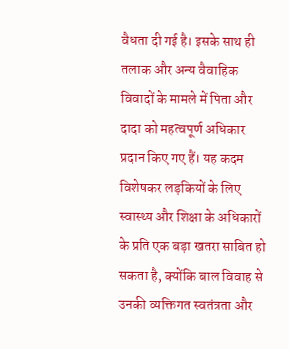वैधता दी गई है। इसके साथ ही तलाक और अन्य वैवाहिक विवादों के मामले में पिता और दादा को महत्वपूर्ण अधिकार प्रदान किए गए हैं। यह कदम विशेषकर लड़कियों के लिए स्वास्थ्य और शिक्षा के अधिकारों के प्रति एक बड़ा खतरा साबित हो सकता है, क्योंकि बाल विवाह से उनकी व्यक्तिगत स्वतंत्रता और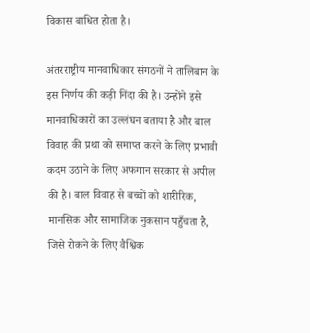विकास बाधित होता है।

अंतरराष्ट्रीय मानवाधिकार संगठनों ने तालिबान के इस निर्णय की कड़ी निंदा की है। उन्होंने इसे मानवाधिकारों का उल्लंघन बताया है और बाल विवाह की प्रथा को समाप्त करने के लिए प्रभावी कदम उठाने के लिए अफगान सरकार से अपील की है। बाल विवाह से बच्चों को शारीरिक, मानसिक और सामाजिक नुकसान पहुँचता है, जिसे रोकने के लिए वैश्विक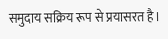समुदाय सक्रिय रूप से प्रयासरत है।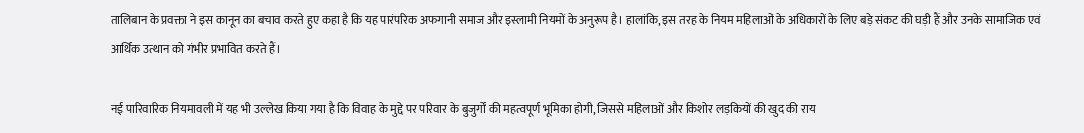तालिबान के प्रवक्ता ने इस कानून का बचाव करते हुए कहा है कि यह पारंपरिक अफगानी समाज और इस्लामी नियमों के अनुरूप है। हालांकि, इस तरह के नियम महिलाओं के अधिकारों के लिए बड़े संकट की घड़ी हैं और उनके सामाजिक एवं आर्थिक उत्थान को गंभीर प्रभावित करते हैं।

नई पारिवारिक नियमावली में यह भी उल्लेख किया गया है कि विवाह के मुद्दे पर परिवार के बुजुर्गों की महत्वपूर्ण भूमिका होगी, जिससे महिलाओं और किशोर लड़कियों की खुद की राय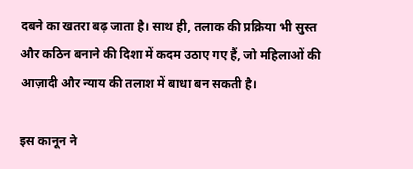दबने का खतरा बढ़ जाता है। साथ ही, तलाक की प्रक्रिया भी सुस्त और कठिन बनाने की दिशा में कदम उठाए गए हैं, जो महिलाओं की आज़ादी और न्याय की तलाश में बाधा बन सकती है।

इस कानून ने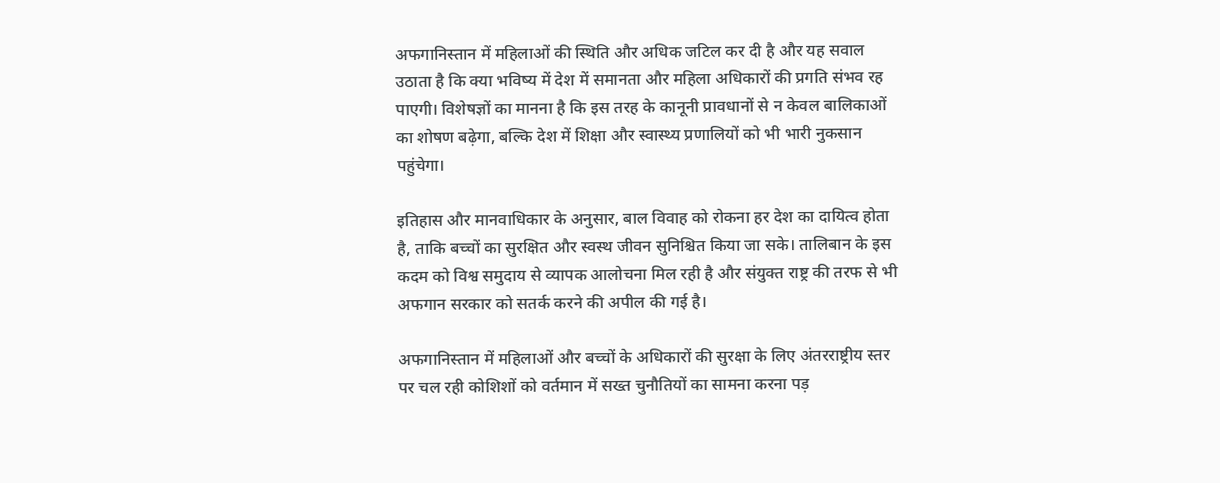अफगानिस्तान में महिलाओं की स्थिति और अधिक जटिल कर दी है और यह सवाल उठाता है कि क्या भविष्य में देश में समानता और महिला अधिकारों की प्रगति संभव रह पाएगी। विशेषज्ञों का मानना है कि इस तरह के कानूनी प्रावधानों से न केवल बालिकाओं का शोषण बढ़ेगा, बल्कि देश में शिक्षा और स्वास्थ्य प्रणालियों को भी भारी नुकसान पहुंचेगा।

इतिहास और मानवाधिकार के अनुसार, बाल विवाह को रोकना हर देश का दायित्व होता है, ताकि बच्चों का सुरक्षित और स्वस्थ जीवन सुनिश्चित किया जा सके। तालिबान के इस कदम को विश्व समुदाय से व्यापक आलोचना मिल रही है और संयुक्त राष्ट्र की तरफ से भी अफगान सरकार को सतर्क करने की अपील की गई है।

अफगानिस्तान में महिलाओं और बच्चों के अधिकारों की सुरक्षा के लिए अंतरराष्ट्रीय स्तर पर चल रही कोशिशों को वर्तमान में सख्त चुनौतियों का सामना करना पड़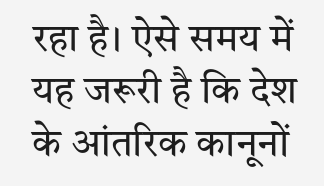रहा है। ऐसे समय में यह जरूरी है कि देश के आंतरिक कानूनों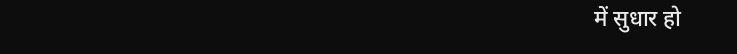में सुधार हो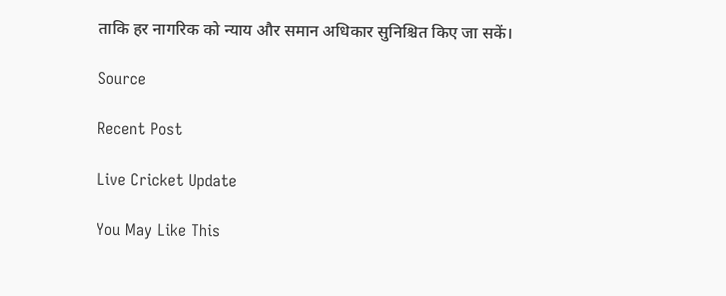ताकि हर नागरिक को न्याय और समान अधिकार सुनिश्चित किए जा सकें।

Source

Recent Post

Live Cricket Update

You May Like This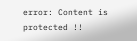error: Content is protected !!